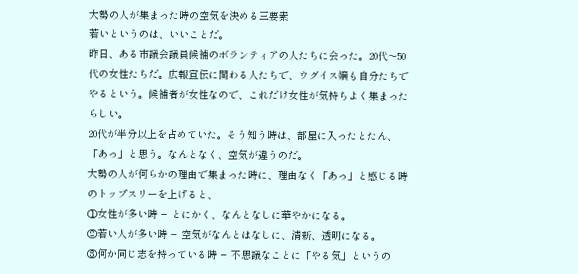大勢の人が集まった時の空気を決める三要素
若いというのは、いいことだ。
昨日、ある市議会議員候補のボランティアの人たちに会った。20代〜50代の女性たちだ。広報宣伝に関わる人たちで、ウグイス嬢も自分たちでやるという。候補者が女性なので、これだけ女性が気持ちよく集まったらしい。
20代が半分以上を占めていた。そう知う時は、部屋に入ったとたん、「あっ」と思う。なんとなく、空気が違うのだ。
大勢の人が何らかの理由で集まった時に、理由なく「あっ」と感じる時のトップスリーを上げると、
①女性が多い時 − とにかく、なんとなしに華やかになる。
②若い人が多い時 − 空気がなんとはなしに、清新、透明になる。
③何か同じ志を持っている時 − 不思議なことに「やる気」というの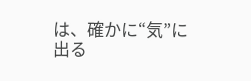は、確かに“気”に出る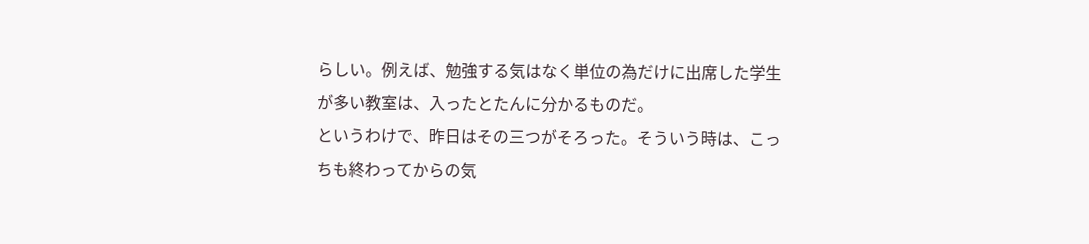らしい。例えば、勉強する気はなく単位の為だけに出席した学生が多い教室は、入ったとたんに分かるものだ。
というわけで、昨日はその三つがそろった。そういう時は、こっちも終わってからの気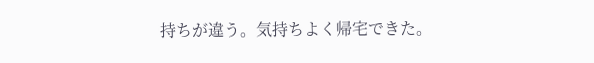持ちが違う。気持ちよく帰宅できた。